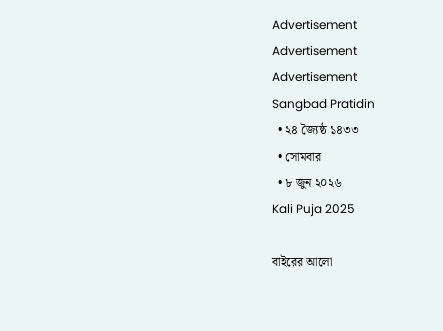Advertisement
Advertisement
Advertisement
Sangbad Pratidin
  • ২৪ জ্যৈষ্ঠ ১৪৩৩
  • সোমবার
  • ৮ জুন ২০২৬
Kali Puja 2025

বাইরের আলো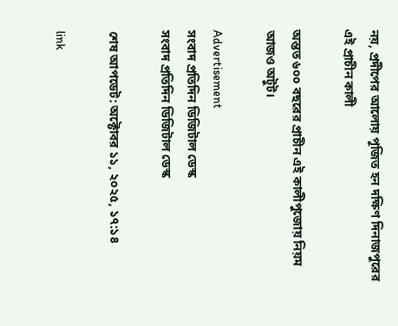নয়, প্রদীপের আলোয় পূজিত হন দক্ষিণ দিনাজপুরের এই প্রাচীন কালী

অন্তত ৬০০ বছরের প্রাচীন এই কালীপুজোয় নিয়ম আজও অটুট।

Advertisement
সংবাদ প্রতিদিন ডিজিটাল ডেস্ক
সংবাদ প্রতিদিন ডিজিটাল ডেস্ক

শেষ আপডেট: অক্টোবর ১১, ২০২৫, ১৭:১৪

link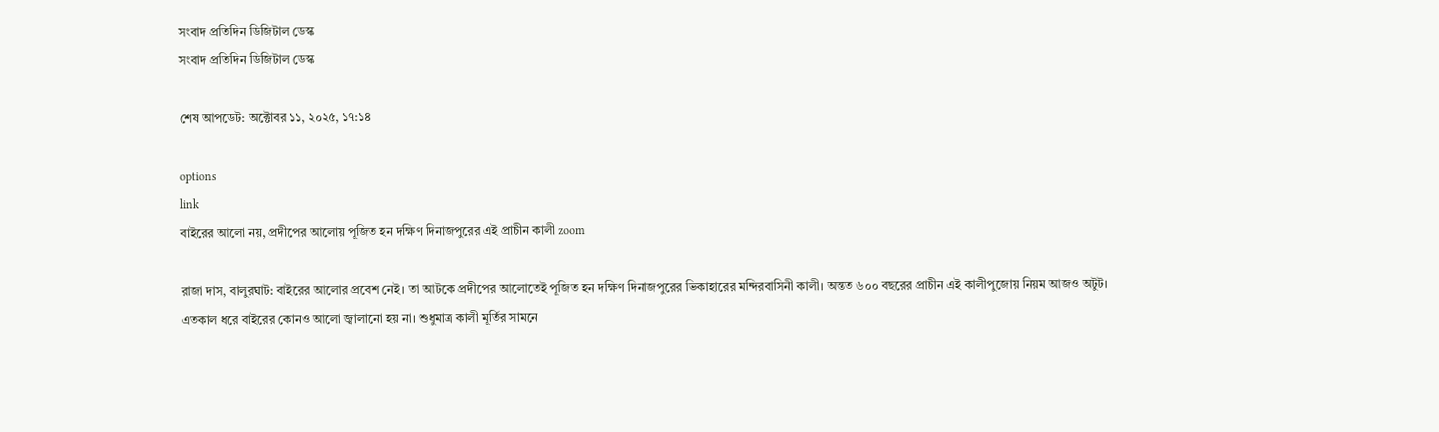সংবাদ প্রতিদিন ডিজিটাল ডেস্ক
সংবাদ প্রতিদিন ডিজিটাল ডেস্ক

শেষ আপডেট: অক্টোবর ১১, ২০২৫, ১৭:১৪

options
link
বাইরের আলো নয়, প্রদীপের আলোয় পূজিত হন দক্ষিণ দিনাজপুরের এই প্রাচীন কালী zoom

রাজা দাস, বালুরঘাট: বাইরের আলোর প্রবেশ নেই। তা আটকে প্রদীপের আলোতেই পূজিত হন দক্ষিণ দিনাজপুরের ভিকাহারের মন্দিরবাসিনী কালী। অন্তত ৬০০ বছরের প্রাচীন এই কালীপুজোয় নিয়ম আজও অটুট। এতকাল ধরে বাইরের কোনও আলো জ্বালানো হয় না। শুধুমাত্র কালী মূর্তির সামনে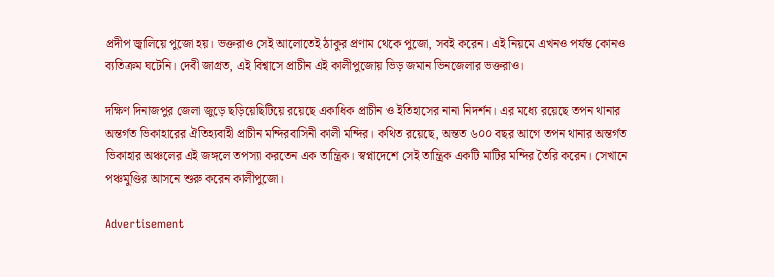প্রদীপ জ্বালিয়ে পুজো হয়। ভক্তরাও সেই আলোতেই ঠাকুর প্রণাম থেকে পুজো, সবই করেন। এই নিয়মে এখনও পর্যন্ত কোনও ব্যতিক্রম ঘটেনি। দেবী জাগ্রত, এই বিশ্বাসে প্রাচীন এই কালীপুজোয় ভিড় জমান ভিনজেলার ভক্তরাও।

দক্ষিণ দিনাজপুর জেলা জুড়ে ছড়িয়েছিটিয়ে রয়েছে একাধিক প্রাচীন ও ইতিহাসের নানা নিদর্শন। এর মধ্যে রয়েছে তপন থানার অন্তর্গত ভিকাহারের ঐতিহ্যবাহী প্রাচীন মন্দিরবাসিনী কালী মন্দির। কথিত রয়েছে, অন্তত ৬০০ বছর আগে তপন থানার অন্তর্গত ভিকাহার অঞ্চলের এই জঙ্গলে তপস্যা করতেন এক তান্ত্রিক। স্বপ্নাদেশে সেই তান্ত্রিক একটি মাটির মন্দির তৈরি করেন। সেখানে পঞ্চমুণ্ডির আসনে শুরু করেন কালীপুজো।

Advertisement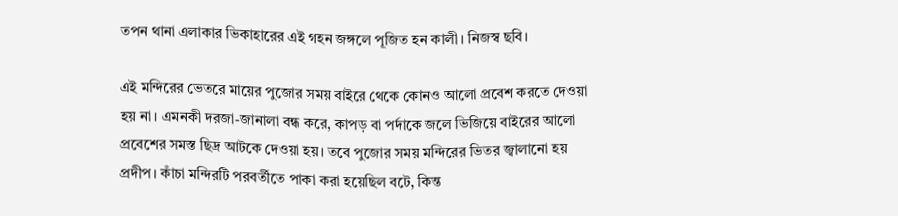তপন থানা এলাকার ভিকাহারের এই গহন জঙ্গলে পূজিত হন কালী। নিজস্ব ছবি।

এই মন্দিরের ভেতরে মায়ের পুজোর সময় বাইরে থেকে কোনও আলো প্রবেশ করতে দেওয়া হয় না। এমনকী দরজা-জানালা বন্ধ করে, কাপড় বা পর্দাকে জলে ভিজিয়ে বাইরের আলো প্রবেশের সমস্ত ছিদ্র আটকে দেওয়া হয়। তবে পুজোর সময় মন্দিরের ভিতর জ্বালানো হয় প্রদীপ। কাঁচা মন্দিরটি পরবর্তীতে পাকা করা হয়েছিল বটে, কিন্ত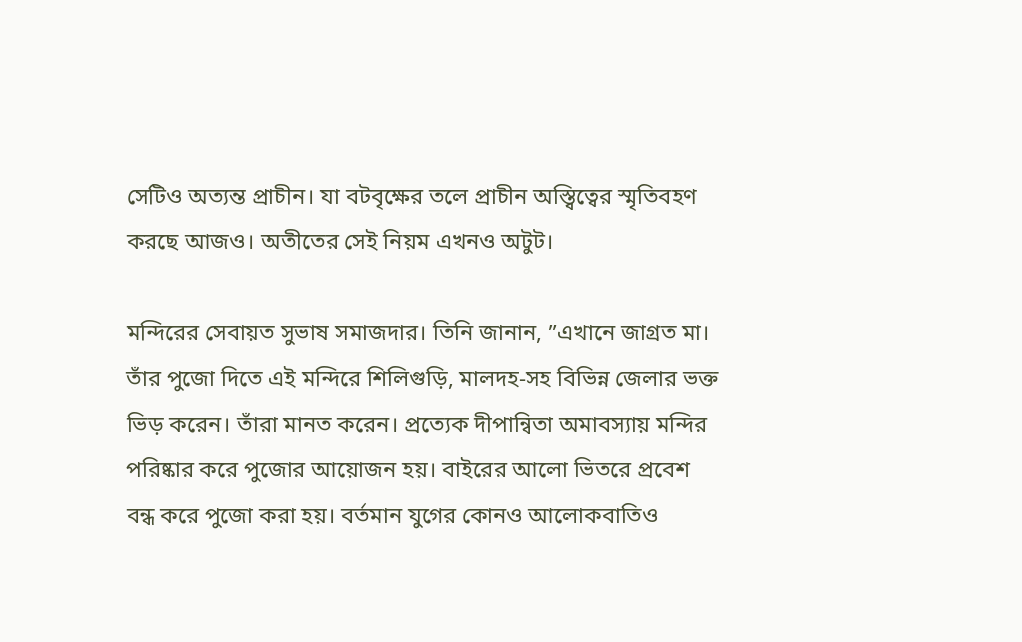সেটিও অত্যন্ত প্রাচীন। যা বটবৃক্ষের তলে প্রাচীন অস্ত্বিত্বের স্মৃতিবহণ করছে আজও। অতীতের সেই নিয়ম এখনও অটুট।

মন্দিরের সেবায়ত সুভাষ সমাজদার। তিনি জানান, ”এখানে জাগ্রত মা। তাঁর পুজো দিতে এই মন্দিরে শিলিগুড়ি, মালদহ-সহ বিভিন্ন জেলার ভক্ত ভিড় করেন। তাঁরা মানত করেন। প্রত্যেক দীপান্বিতা অমাবস্যায় মন্দির পরিষ্কার করে পুজোর আয়োজন হয়। বাইরের আলো ভিতরে প্রবেশ বন্ধ করে পুজো করা হয়। বর্তমান যুগের কোনও আলোকবাতিও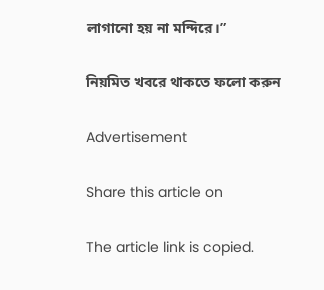লাগানো হয় না মন্দিরে।”

নিয়মিত খবরে থাকতে ফলো করুন

Advertisement

Share this article on

The article link is copied.